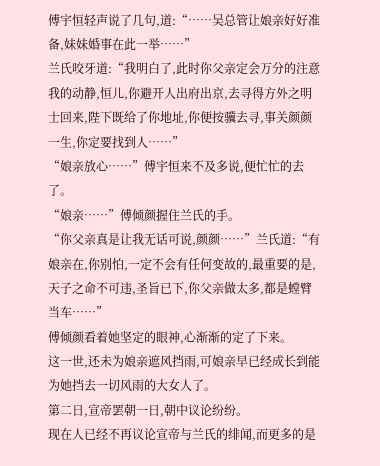傅宇恒轻声说了几句,道:“……吴总管让娘亲好好准备,妹妹婚事在此一举……”
兰氏咬牙道:“我明白了,此时你父亲定会万分的注意我的动静,恒儿,你避开人出府出京,去寻得方外之明士回来,陛下既给了你地址,你便按骥去寻,事关颜颜一生,你定要找到人……”
“娘亲放心……”傅宇恒来不及多说,便忙忙的去了。
“娘亲……”傅倾颜握住兰氏的手。
“你父亲真是让我无话可说,颜颜……”兰氏道:“有娘亲在,你别怕,一定不会有任何变故的,最重要的是,天子之命不可违,圣旨已下,你父亲做太多,都是螳臂当车……”
傅倾颜看着她坚定的眼神,心渐渐的定了下来。
这一世,还未为娘亲遮风挡雨,可娘亲早已经成长到能为她挡去一切风雨的大女人了。
第二日,宣帝罢朝一日,朝中议论纷纷。
现在人已经不再议论宣帝与兰氏的绯闻,而更多的是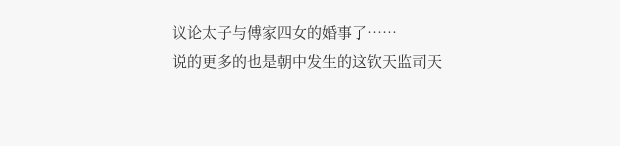议论太子与傅家四女的婚事了……
说的更多的也是朝中发生的这钦天监司天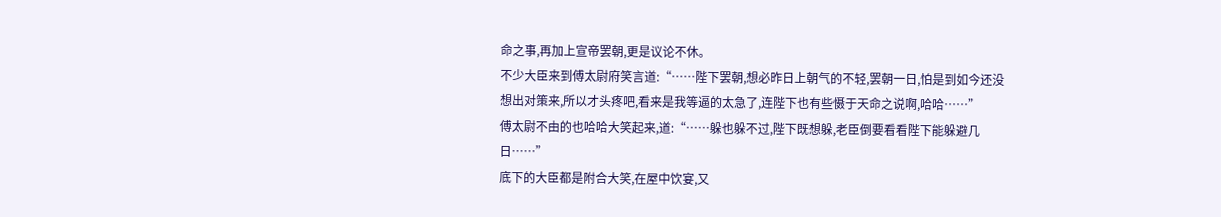命之事,再加上宣帝罢朝,更是议论不休。
不少大臣来到傅太尉府笑言道:“……陛下罢朝,想必昨日上朝气的不轻,罢朝一日,怕是到如今还没想出对策来,所以才头疼吧,看来是我等逼的太急了,连陛下也有些慑于天命之说啊,哈哈……”
傅太尉不由的也哈哈大笑起来,道:“……躲也躲不过,陛下既想躲,老臣倒要看看陛下能躲避几日……”
底下的大臣都是附合大笑,在屋中饮宴,又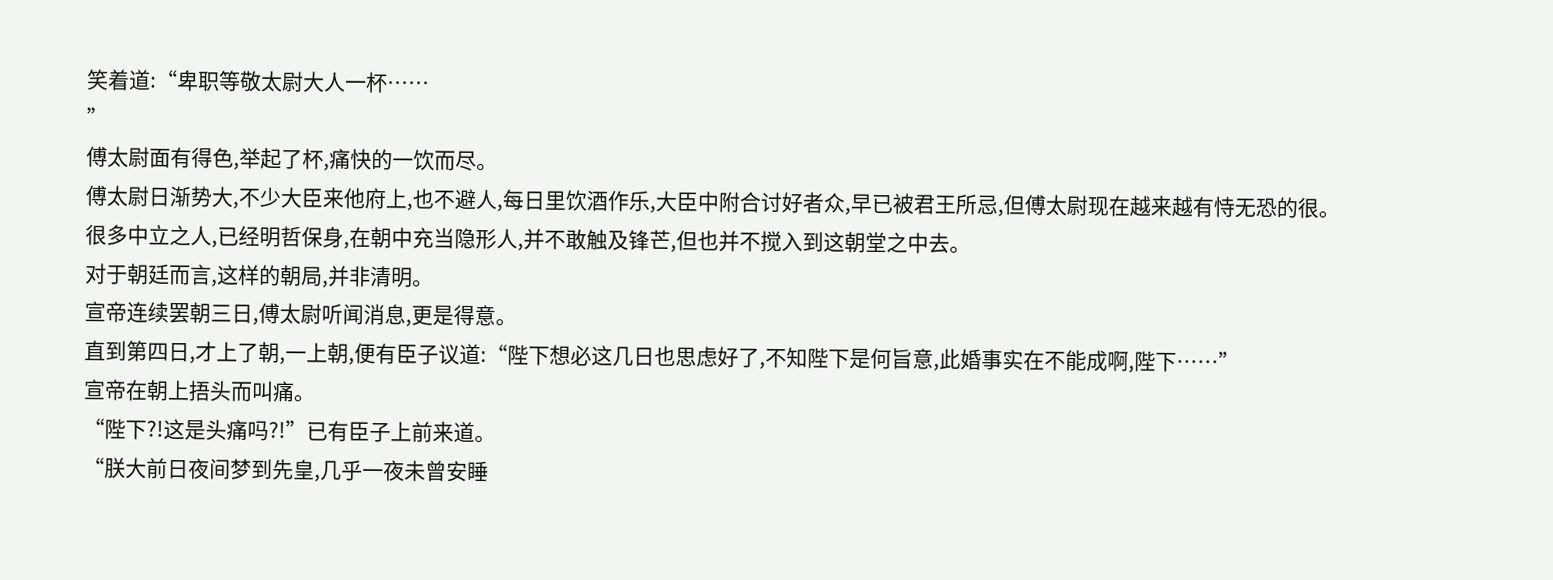笑着道:“卑职等敬太尉大人一杯……
”
傅太尉面有得色,举起了杯,痛快的一饮而尽。
傅太尉日渐势大,不少大臣来他府上,也不避人,每日里饮酒作乐,大臣中附合讨好者众,早已被君王所忌,但傅太尉现在越来越有恃无恐的很。
很多中立之人,已经明哲保身,在朝中充当隐形人,并不敢触及锋芒,但也并不搅入到这朝堂之中去。
对于朝廷而言,这样的朝局,并非清明。
宣帝连续罢朝三日,傅太尉听闻消息,更是得意。
直到第四日,才上了朝,一上朝,便有臣子议道:“陛下想必这几日也思虑好了,不知陛下是何旨意,此婚事实在不能成啊,陛下……”
宣帝在朝上捂头而叫痛。
“陛下?!这是头痛吗?!”已有臣子上前来道。
“朕大前日夜间梦到先皇,几乎一夜未曾安睡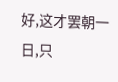好,这才罢朝一日,只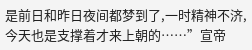是前日和昨日夜间都梦到了,一时精神不济,今天也是支撑着才来上朝的……”宣帝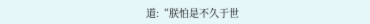道:“朕怕是不久于世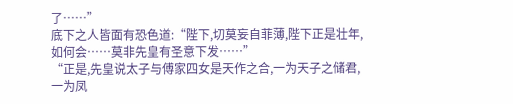了……”
底下之人皆面有恐色道:“陛下,切莫妄自菲薄,陛下正是壮年,如何会……莫非先皇有圣意下发……”
“正是,先皇说太子与傅家四女是天作之合,一为天子之储君,一为凤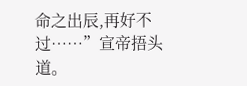命之出辰,再好不过……”宣帝捂头道。